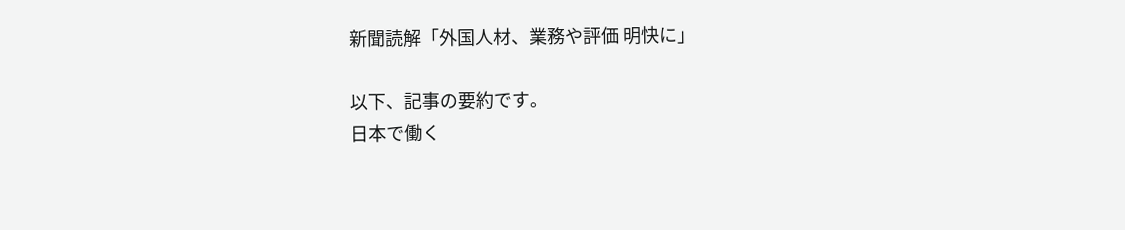新聞読解「外国人材、業務や評価 明快に」

以下、記事の要約です。
日本で働く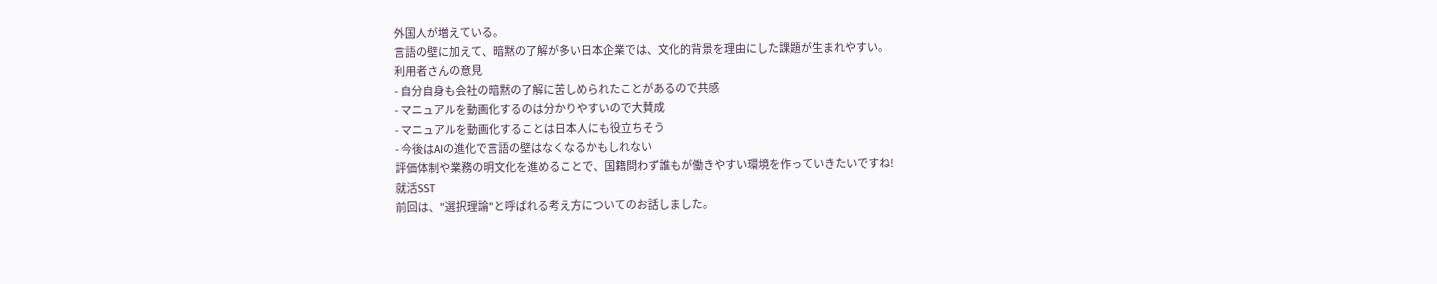外国人が増えている。
言語の壁に加えて、暗黙の了解が多い日本企業では、文化的背景を理由にした課題が生まれやすい。
利用者さんの意見
- 自分自身も会社の暗黙の了解に苦しめられたことがあるので共感
- マニュアルを動画化するのは分かりやすいので大賛成
- マニュアルを動画化することは日本人にも役立ちそう
- 今後はAIの進化で言語の壁はなくなるかもしれない
評価体制や業務の明文化を進めることで、国籍問わず誰もが働きやすい環境を作っていきたいですね!
就活SST
前回は、"選択理論"と呼ばれる考え方についてのお話しました。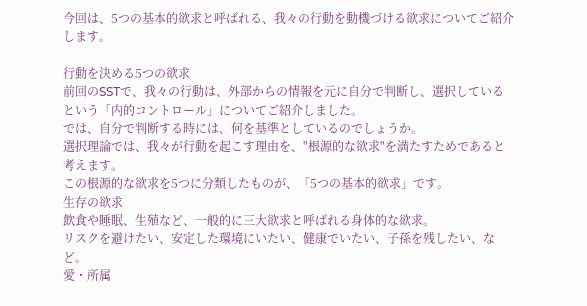今回は、5つの基本的欲求と呼ばれる、我々の行動を動機づける欲求についてご紹介します。

行動を決める5つの欲求
前回のSSTで、我々の行動は、外部からの情報を元に自分で判断し、選択しているという「内的コントロール」についてご紹介しました。
では、自分で判断する時には、何を基準としているのでしょうか。
選択理論では、我々が行動を起こす理由を、"根源的な欲求"を満たすためであると考えます。
この根源的な欲求を5つに分類したものが、「5つの基本的欲求」です。
生存の欲求
飲食や睡眠、生殖など、一般的に三大欲求と呼ばれる身体的な欲求。
リスクを避けたい、安定した環境にいたい、健康でいたい、子孫を残したい、など。
愛・所属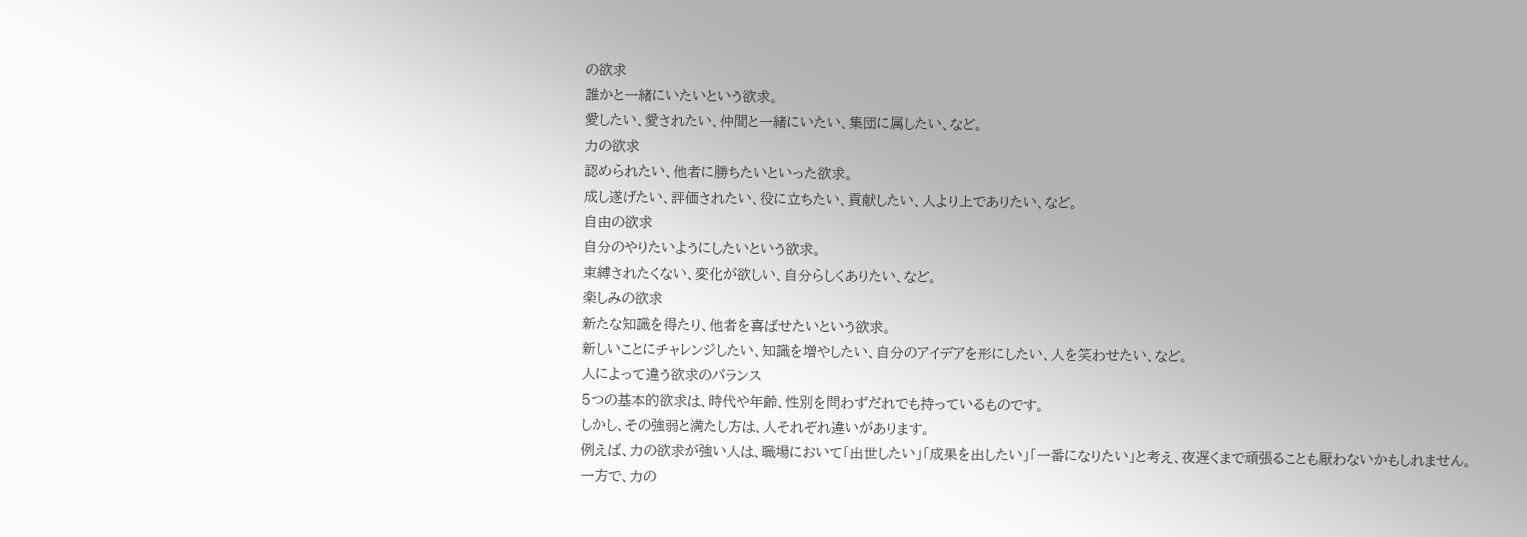の欲求
誰かと一緒にいたいという欲求。
愛したい、愛されたい、仲間と一緒にいたい、集団に属したい、など。
力の欲求
認められたい、他者に勝ちたいといった欲求。
成し遂げたい、評価されたい、役に立ちたい、貢献したい、人より上でありたい、など。
自由の欲求
自分のやりたいようにしたいという欲求。
束縛されたくない、変化が欲しい、自分らしくありたい、など。
楽しみの欲求
新たな知識を得たり、他者を喜ばせたいという欲求。
新しいことにチャレンジしたい、知識を増やしたい、自分のアイデアを形にしたい、人を笑わせたい、など。
人によって違う欲求のバランス
5つの基本的欲求は、時代や年齢、性別を問わずだれでも持っているものです。
しかし、その強弱と満たし方は、人それぞれ違いがあります。
例えば、力の欲求が強い人は、職場において「出世したい」「成果を出したい」「一番になりたい」と考え、夜遅くまで頑張ることも厭わないかもしれません。
一方で、力の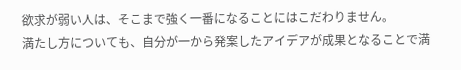欲求が弱い人は、そこまで強く一番になることにはこだわりません。
満たし方についても、自分が一から発案したアイデアが成果となることで満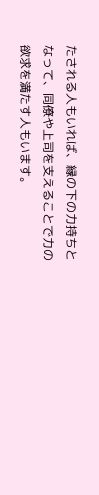たされる人もいれば、縁の下の力持ちとなって、同僚や上司を支えることで力の欲求を満たす人もいます。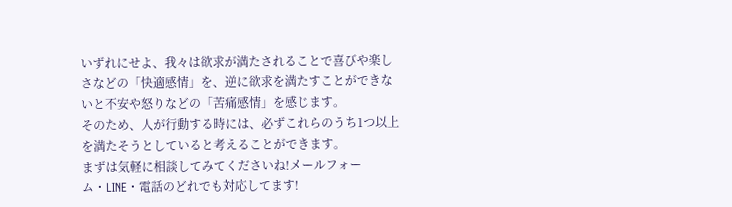いずれにせよ、我々は欲求が満たされることで喜びや楽しさなどの「快適感情」を、逆に欲求を満たすことができないと不安や怒りなどの「苦痛感情」を感じます。
そのため、人が行動する時には、必ずこれらのうち1つ以上を満たそうとしていると考えることができます。
まずは気軽に相談してみてくださいね!メールフォーム・LINE・電話のどれでも対応してます!